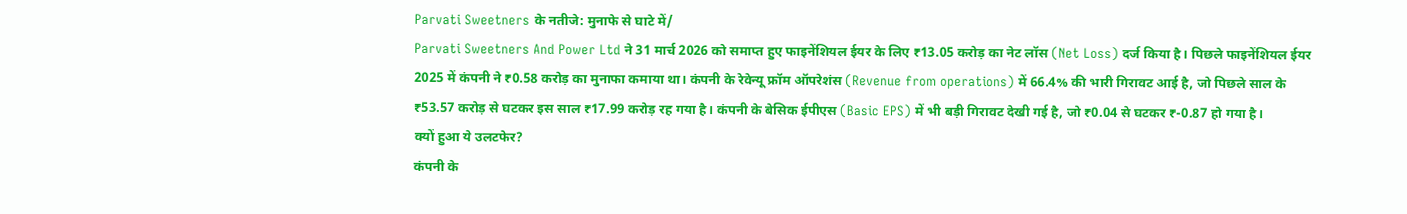Parvati Sweetners के नतीजे: मुनाफे से घाटे में/
Parvati Sweetners And Power Ltd ने 31 मार्च 2026 को समाप्त हुए फाइनेंशियल ईयर के लिए ₹13.05 करोड़ का नेट लॉस (Net Loss) दर्ज किया है। पिछले फाइनेंशियल ईयर 2025 में कंपनी ने ₹0.58 करोड़ का मुनाफा कमाया था। कंपनी के रेवेन्यू फ्रॉम ऑपरेशंस (Revenue from operations) में 66.4% की भारी गिरावट आई है, जो पिछले साल के ₹53.57 करोड़ से घटकर इस साल ₹17.99 करोड़ रह गया है। कंपनी के बेसिक ईपीएस (Basic EPS) में भी बड़ी गिरावट देखी गई है, जो ₹0.04 से घटकर ₹-0.87 हो गया है।
क्यों हुआ ये उलटफेर?
कंपनी के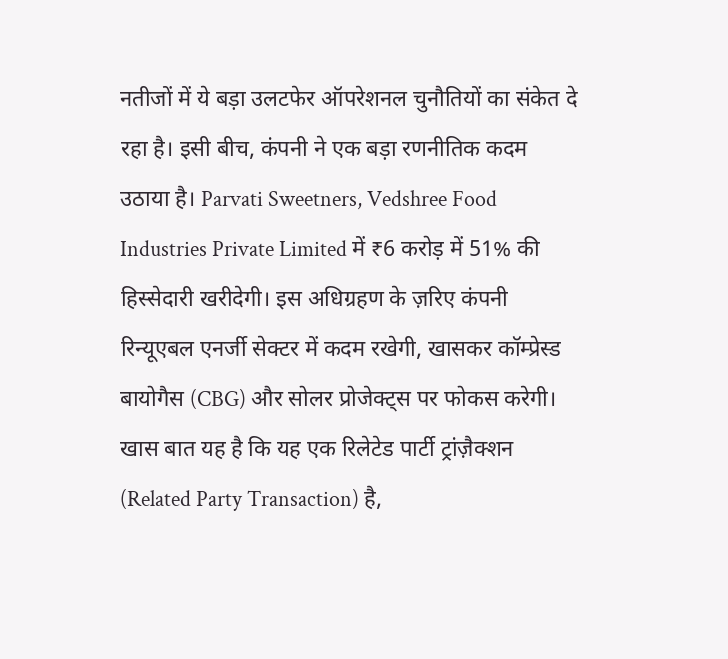नतीजों में ये बड़ा उलटफेर ऑपरेशनल चुनौतियों का संकेत दे रहा है। इसी बीच, कंपनी ने एक बड़ा रणनीतिक कदम उठाया है। Parvati Sweetners, Vedshree Food Industries Private Limited में ₹6 करोड़ में 51% की हिस्सेदारी खरीदेगी। इस अधिग्रहण के ज़रिए कंपनी रिन्यूएबल एनर्जी सेक्टर में कदम रखेगी, खासकर कॉम्प्रेस्ड बायोगैस (CBG) और सोलर प्रोजेक्ट्स पर फोकस करेगी। खास बात यह है कि यह एक रिलेटेड पार्टी ट्रांज़ैक्शन (Related Party Transaction) है,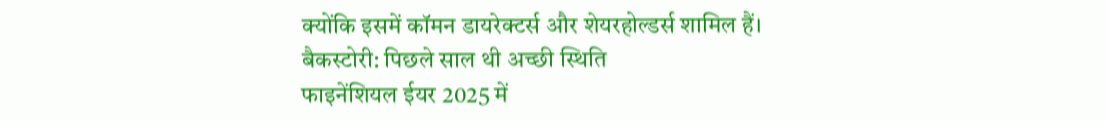क्योंकि इसमें कॉमन डायरेक्टर्स और शेयरहोल्डर्स शामिल हैं।
बैकस्टोरी: पिछले साल थी अच्छी स्थिति
फाइनेंशियल ईयर 2025 में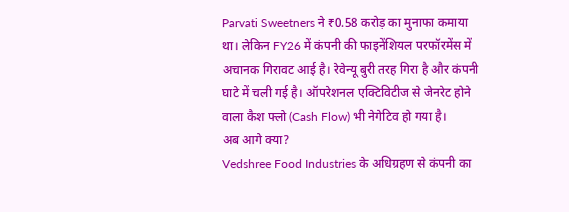Parvati Sweetners ने ₹0.58 करोड़ का मुनाफा कमाया था। लेकिन FY26 में कंपनी की फाइनेंशियल परफॉरमेंस में अचानक गिरावट आई है। रेवेन्यू बुरी तरह गिरा है और कंपनी घाटे में चली गई है। ऑपरेशनल एक्टिविटीज से जेनरेट होने वाला कैश फ्लो (Cash Flow) भी नेगेटिव हो गया है।
अब आगे क्या?
Vedshree Food Industries के अधिग्रहण से कंपनी का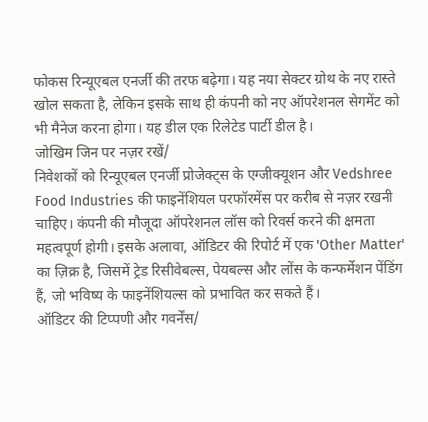फोकस रिन्यूएबल एनर्जी की तरफ बढ़ेगा। यह नया सेक्टर ग्रोथ के नए रास्ते खोल सकता है, लेकिन इसके साथ ही कंपनी को नए ऑपरेशनल सेगमेंट को भी मैनेज करना होगा। यह डील एक रिलेटेड पार्टी डील है।
जोखिम जिन पर नज़र रखें/
निवेशकों को रिन्यूएबल एनर्जी प्रोजेक्ट्स के एग्जीक्यूशन और Vedshree Food Industries की फाइनेंशियल परफॉरमेंस पर करीब से नज़र रखनी चाहिए। कंपनी की मौजूदा ऑपरेशनल लॉस को रिवर्स करने की क्षमता महत्वपूर्ण होगी। इसके अलावा, ऑडिटर की रिपोर्ट में एक 'Other Matter' का ज़िक्र है, जिसमें ट्रेड रिसीवेबल्स, पेयबल्स और लोंस के कन्फर्मेशन पेंडिंग हैं, जो भविष्य के फाइनेंशियल्स को प्रभावित कर सकते हैं।
ऑडिटर की टिप्पणी और गवर्नेंस/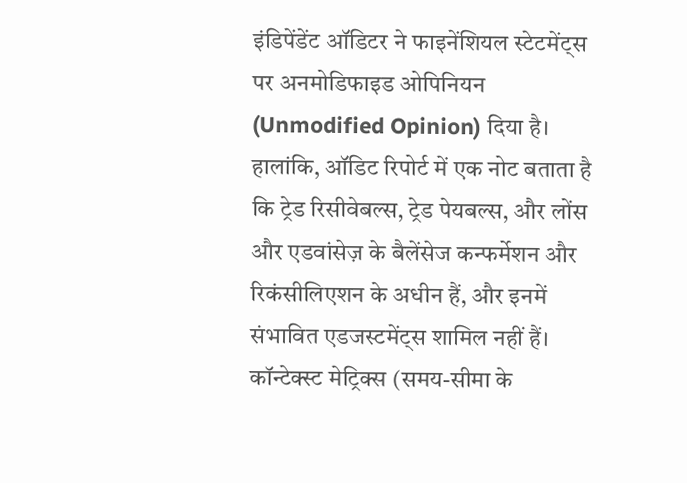इंडिपेंडेंट ऑडिटर ने फाइनेंशियल स्टेटमेंट्स पर अनमोडिफाइड ओपिनियन (Unmodified Opinion) दिया है। हालांकि, ऑडिट रिपोर्ट में एक नोट बताता है कि ट्रेड रिसीवेबल्स, ट्रेड पेयबल्स, और लोंस और एडवांसेज़ के बैलेंसेज कन्फर्मेशन और रिकंसीलिएशन के अधीन हैं, और इनमें संभावित एडजस्टमेंट्स शामिल नहीं हैं।
कॉन्टेक्स्ट मेट्रिक्स (समय-सीमा के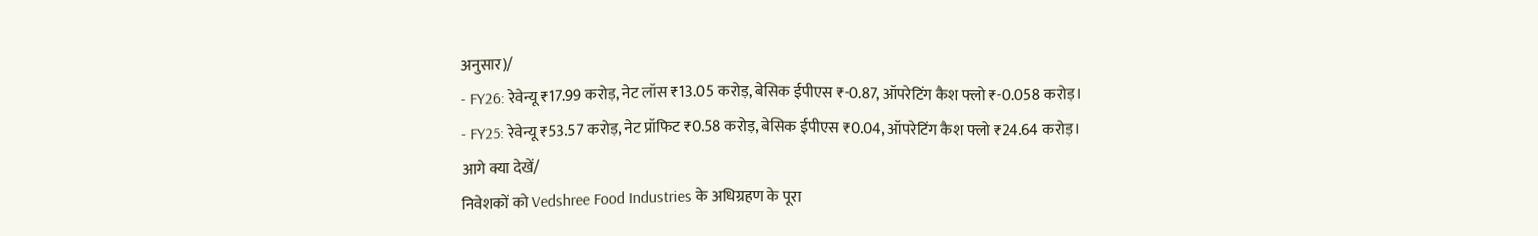अनुसार)/
- FY26: रेवेन्यू ₹17.99 करोड़, नेट लॉस ₹13.05 करोड़, बेसिक ईपीएस ₹-0.87, ऑपरेटिंग कैश फ्लो ₹-0.058 करोड़।
- FY25: रेवेन्यू ₹53.57 करोड़, नेट प्रॉफिट ₹0.58 करोड़, बेसिक ईपीएस ₹0.04, ऑपरेटिंग कैश फ्लो ₹24.64 करोड़।
आगे क्या देखें/
निवेशकों को Vedshree Food Industries के अधिग्रहण के पूरा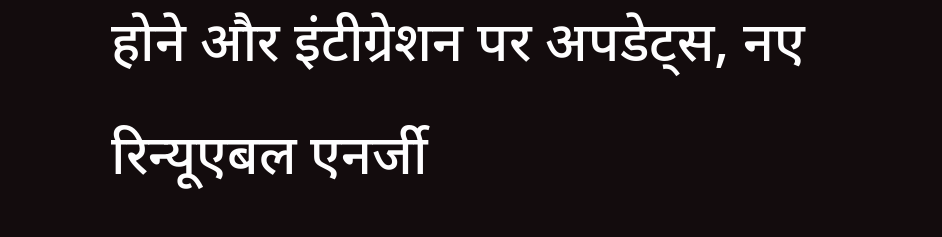होने और इंटीग्रेशन पर अपडेट्स, नए रिन्यूएबल एनर्जी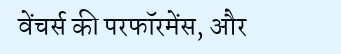वेंचर्स की परफॉरमेंस, और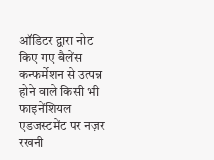ऑडिटर द्वारा नोट किए गए बैलेंस कन्फर्मेशन से उत्पन्न होने वाले किसी भी फाइनेंशियल एडजस्टमेंट पर नज़र रखनी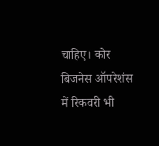चाहिए। कोर बिजनेस ऑपरेशंस में रिकवरी भी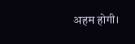अहम होगी।